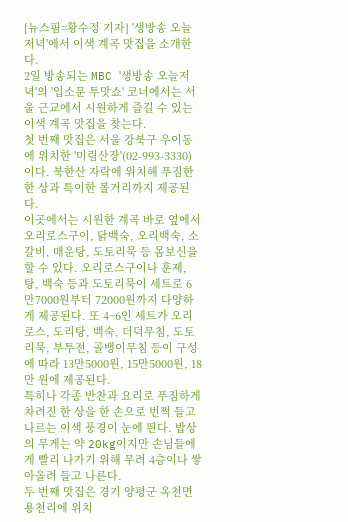[뉴스핌=황수정 기자] '생방송 오늘저녁'에서 이색 계곡 맛집을 소개한다.
2일 방송되는 MBC '생방송 오늘저녁'의 '입소문 투맛쇼' 코너에서는 서울 근교에서 시원하게 즐길 수 있는 이색 계곡 맛집을 찾는다.
첫 번째 맛집은 서울 강북구 우이동에 위치한 '미림산장'(02-993-3330)이다. 북한산 자락에 위치해 푸짐한 한 상과 특이한 볼거리까지 제공된다.
이곳에서는 시원한 계곡 바로 옆에서 오리로스구이, 닭백숙, 오리백숙, 소갈비, 매운탕, 도토리묵 등 몸보신을 할 수 있다. 오리로스구이나 훈제, 탕, 백숙 등과 도토리묵이 세트로 6만7000원부터 72000원까지 다양하게 제공된다. 또 4~6인 세트가 오리로스, 도리탕, 백숙, 더덕무침, 도토리묵, 부투전, 골뱅이무침 등이 구성에 따라 13만5000원, 15만5000원, 18만 원에 제공된다.
특히나 각종 반찬과 요리로 푸짐하게 차려진 한 상을 한 손으로 번쩍 들고 나르는 이색 풍경이 눈에 띈다. 밥상의 무게는 약 20kg이지만 손님들에게 빨리 나가기 위해 무려 4층이나 쌓아올려 들고 나른다.
두 번째 맛집은 경기 양평군 옥천면 용천리에 위치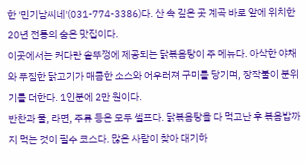한 '민기남씨네'(031-774-3386)다. 산 속 깊은 곳 계곡 바로 앞에 위치한 20년 전통의 숨은 맛집이다.
이곳에서는 커다란 솥뚜껑에 제공되는 닭볶음탕이 주 메뉴다. 아삭한 야채와 푸짐한 닭고기가 매콤한 소스와 어우러져 구미를 당기며, 장작불이 분위기를 더한다. 1인분에 2만 원이다.
반찬과 물, 라면, 주류 등은 모두 셀프다. 닭볶음탕을 다 먹고난 후 볶음밥까지 먹는 것이 필수 코스다. 많은 사람이 찾아 대기하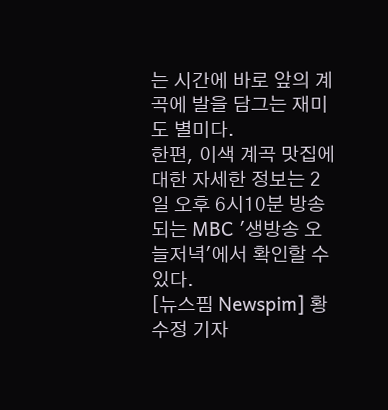는 시간에 바로 앞의 계곡에 발을 담그는 재미도 별미다.
한편, 이색 계곡 맛집에 대한 자세한 정보는 2일 오후 6시10분 방송되는 MBC '생방송 오늘저녁'에서 확인할 수 있다.
[뉴스핌 Newspim] 황수정 기자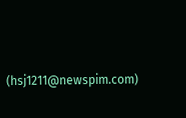(hsj1211@newspim.com)